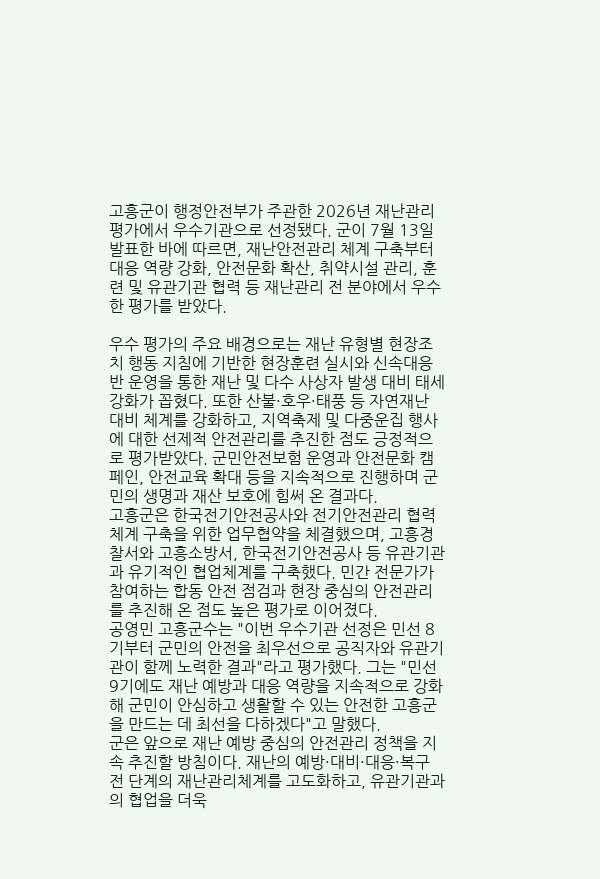고흥군이 행정안전부가 주관한 2026년 재난관리평가에서 우수기관으로 선정됐다. 군이 7월 13일 발표한 바에 따르면, 재난안전관리 체계 구축부터 대응 역량 강화, 안전문화 확산, 취약시설 관리, 훈련 및 유관기관 협력 등 재난관리 전 분야에서 우수한 평가를 받았다.

우수 평가의 주요 배경으로는 재난 유형별 현장조치 행동 지침에 기반한 현장훈련 실시와 신속대응반 운영을 통한 재난 및 다수 사상자 발생 대비 태세 강화가 꼽혔다. 또한 산불·호우·태풍 등 자연재난 대비 체계를 강화하고, 지역축제 및 다중운집 행사에 대한 선제적 안전관리를 추진한 점도 긍정적으로 평가받았다. 군민안전보험 운영과 안전문화 캠페인, 안전교육 확대 등을 지속적으로 진행하며 군민의 생명과 재산 보호에 힘써 온 결과다.
고흥군은 한국전기안전공사와 전기안전관리 협력체계 구축을 위한 업무협약을 체결했으며, 고흥경찰서와 고흥소방서, 한국전기안전공사 등 유관기관과 유기적인 협업체계를 구축했다. 민간 전문가가 참여하는 합동 안전 점검과 현장 중심의 안전관리를 추진해 온 점도 높은 평가로 이어졌다.
공영민 고흥군수는 "이번 우수기관 선정은 민선 8기부터 군민의 안전을 최우선으로 공직자와 유관기관이 함께 노력한 결과"라고 평가했다. 그는 "민선 9기에도 재난 예방과 대응 역량을 지속적으로 강화해 군민이 안심하고 생활할 수 있는 안전한 고흥군을 만드는 데 최선을 다하겠다"고 말했다.
군은 앞으로 재난 예방 중심의 안전관리 정책을 지속 추진할 방침이다. 재난의 예방·대비·대응·복구 전 단계의 재난관리체계를 고도화하고, 유관기관과의 협업을 더욱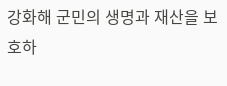강화해 군민의 생명과 재산을 보호하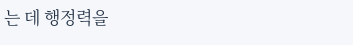는 데 행정력을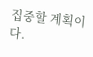집중할 계획이다.